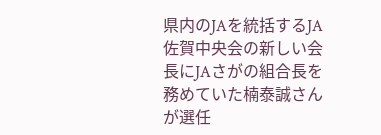県内のJAを統括するJA佐賀中央会の新しい会長にJAさがの組合長を務めていた楠泰誠さんが選任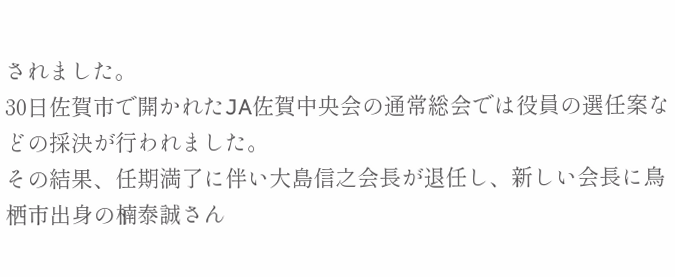されました。
30日佐賀市で開かれたJA佐賀中央会の通常総会では役員の選任案などの採決が行われました。
その結果、任期満了に伴い大島信之会長が退任し、新しい会長に鳥栖市出身の楠泰誠さん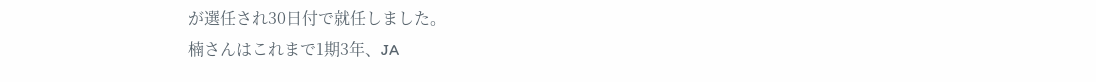が選任され30日付で就任しました。
楠さんはこれまで1期3年、JA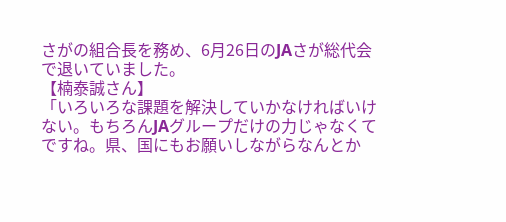さがの組合長を務め、6月26日のJAさが総代会で退いていました。
【楠泰誠さん】
「いろいろな課題を解決していかなければいけない。もちろんJAグループだけの力じゃなくてですね。県、国にもお願いしながらなんとか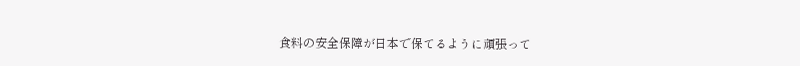食料の安全保障が日本で保てるように頑張って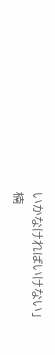いかなければいけない」
楠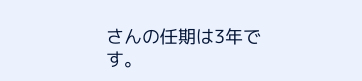さんの任期は3年です。